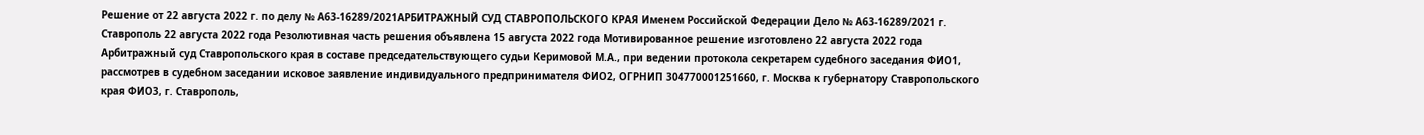Решение от 22 августа 2022 г. по делу № А63-16289/2021АРБИТРАЖНЫЙ СУД СТАВРОПОЛЬСКОГО КРАЯ Именем Российской Федерации Дело № А63-16289/2021 г. Ставрополь 22 августа 2022 года Резолютивная часть решения объявлена 15 августа 2022 года Мотивированное решение изготовлено 22 августа 2022 года Арбитражный суд Ставропольского края в составе председательствующего судьи Керимовой М.А., при ведении протокола секретарем судебного заседания ФИО1, рассмотрев в судебном заседании исковое заявление индивидуального предпринимателя ФИО2, ОГРНИП 304770001251660, г. Москва к губернатору Ставропольского края ФИО3, г. Ставрополь,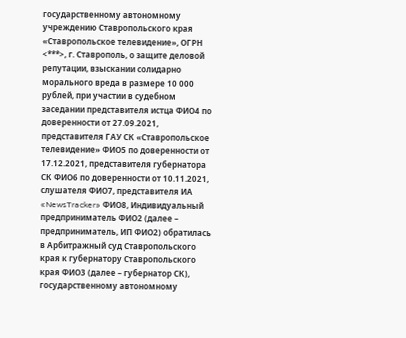государственному автономному учреждению Ставропольского края «Ставропольское телевидение», ОГРН <***>, г. Ставрополь, о защите деловой репутации, взыскании солидарно морального вреда в размере 10 000 рублей, при участии в судебном заседании представителя истца ФИО4 по доверенности от 27.09.2021, представителя ГАУ СК «Ставропольское телевидение» ФИО5 по доверенности от 17.12.2021, представителя губернатора СК ФИО6 по доверенности от 10.11.2021, слушателя ФИО7, представителя ИА «NewsTracker» ФИО8, Индивидуальный предприниматель ФИО2 (далее – предприниматель, ИП ФИО2) обратилась в Арбитражный суд Ставропольского края к губернатору Ставропольского края ФИО3 (далее – губернатор СК), государственному автономному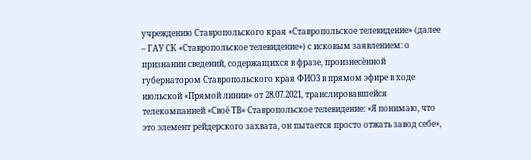учреждению Ставропольского края «Ставропольское телевидение» (далее – ГАУ СК «Ставропольское телевидение») с исковым заявлением: о признании сведений, содержащихся в фразе, произнесённой губернатором Ставропольского края ФИО3 в прямом эфире в ходе июльской «Прямой линии» от 28.07.2021, транслировавшейся телекомпанией «Своё ТВ» Ставропольское телевидение: «Я понимаю, что это элемент рейдерского захвата, он пытается просто отжать завод себе»,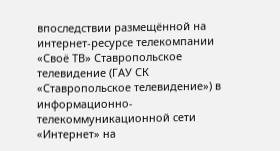впоследствии размещённой на интернет-ресурсе телекомпании «Своё ТВ» Ставропольское телевидение (ГАУ СК «Ставропольское телевидение») в информационно-телекоммуникационной сети «Интернет» на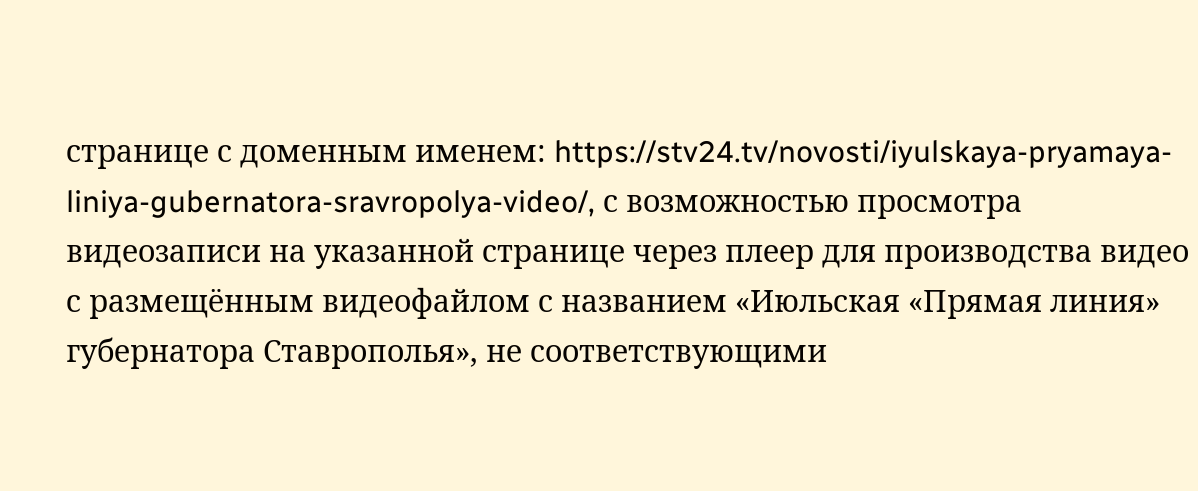странице с доменным именем: https://stv24.tv/novosti/iyulskaya-pryamaya-liniya-gubernatora-sravropolya-video/, с возможностью просмотра видеозаписи на указанной странице через плеер для производства видео с размещённым видеофайлом с названием «Июльская «Прямая линия» губернатора Ставрополья», не соответствующими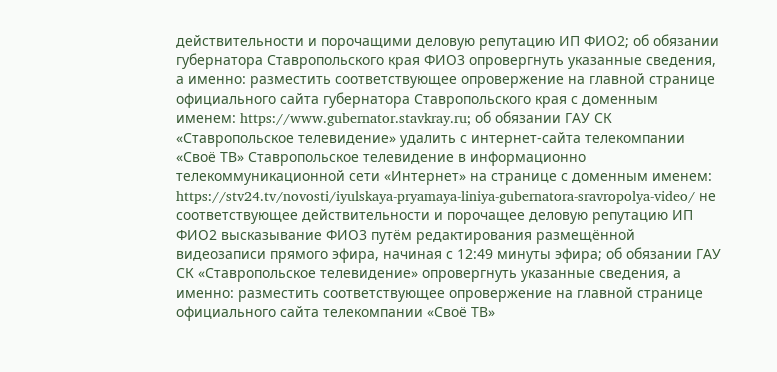действительности и порочащими деловую репутацию ИП ФИО2; об обязании губернатора Ставропольского края ФИО3 опровергнуть указанные сведения, а именно: разместить соответствующее опровержение на главной странице официального сайта губернатора Ставропольского края с доменным именем: https://www.gubernator.stavkray.ru; об обязании ГАУ СК «Ставропольское телевидение» удалить с интернет-сайта телекомпании «Своё ТВ» Ставропольское телевидение в информационно телекоммуникационной сети «Интернет» на странице с доменным именем: https://stv24.tv/novosti/iyulskaya-pryamaya-liniya-gubernatora-sravropolya-video/ не соответствующее действительности и порочащее деловую репутацию ИП ФИО2 высказывание ФИО3 путём редактирования размещённой видеозаписи прямого эфира, начиная с 12:49 минуты эфира; об обязании ГАУ СК «Ставропольское телевидение» опровергнуть указанные сведения, а именно: разместить соответствующее опровержение на главной странице официального сайта телекомпании «Своё ТВ»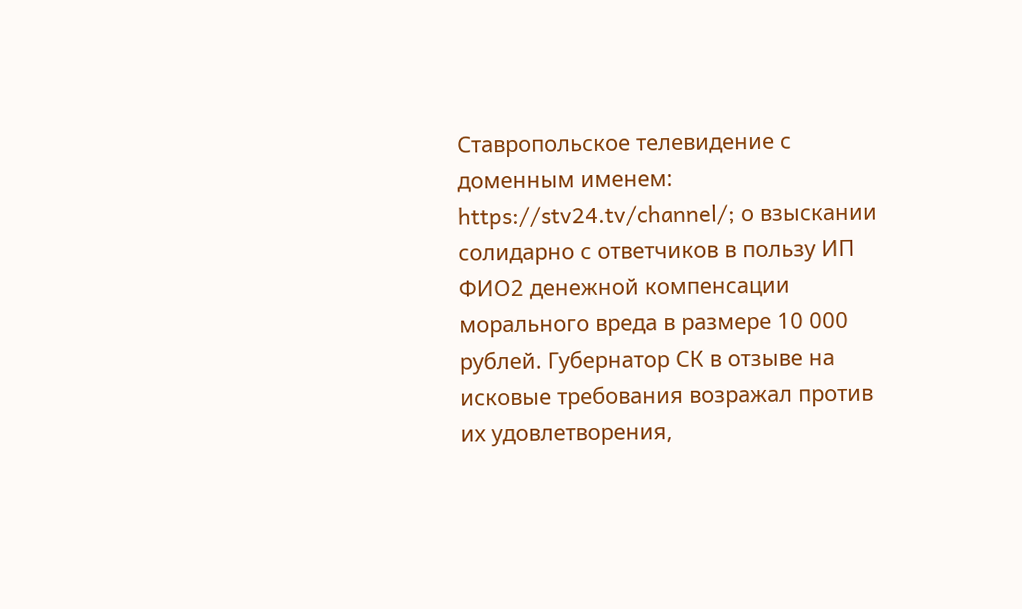Ставропольское телевидение с доменным именем: https://stv24.tv/channel/; о взыскании солидарно с ответчиков в пользу ИП ФИО2 денежной компенсации морального вреда в размере 10 000 рублей. Губернатор СК в отзыве на исковые требования возражал против их удовлетворения,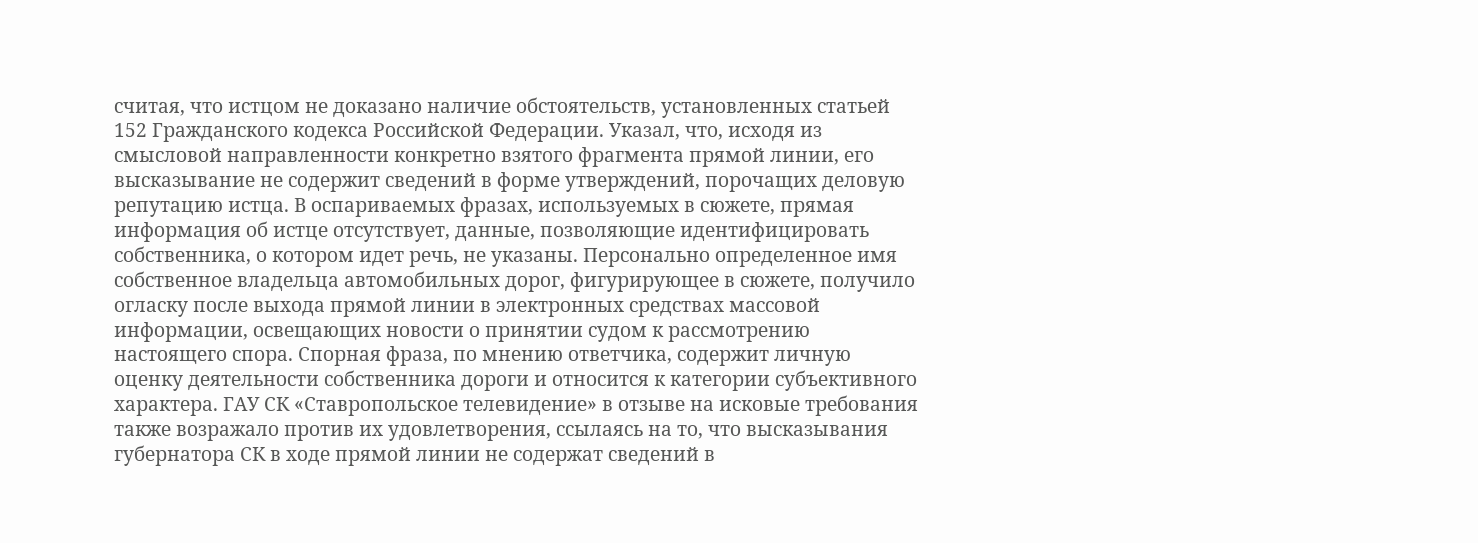считая, что истцом не доказано наличие обстоятельств, установленных статьей 152 Гражданского кодекса Российской Федерации. Указал, что, исходя из смысловой направленности конкретно взятого фрагмента прямой линии, его высказывание не содержит сведений в форме утверждений, порочащих деловую репутацию истца. В оспариваемых фразах, используемых в сюжете, прямая информация об истце отсутствует, данные, позволяющие идентифицировать собственника, о котором идет речь, не указаны. Персонально определенное имя собственное владельца автомобильных дорог, фигурирующее в сюжете, получило огласку после выхода прямой линии в электронных средствах массовой информации, освещающих новости о принятии судом к рассмотрению настоящего спора. Спорная фраза, по мнению ответчика, содержит личную оценку деятельности собственника дороги и относится к категории субъективного характера. ГАУ СК «Ставропольское телевидение» в отзыве на исковые требования также возражало против их удовлетворения, ссылаясь на то, что высказывания губернатора СК в ходе прямой линии не содержат сведений в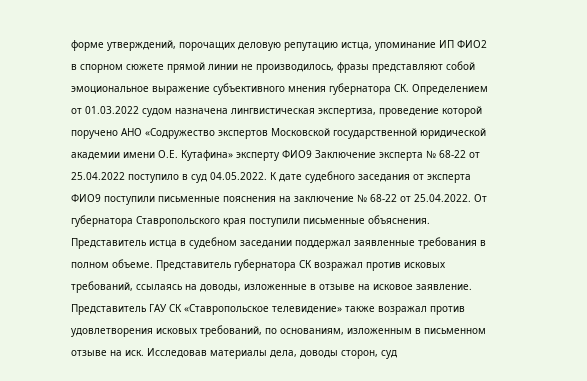форме утверждений, порочащих деловую репутацию истца, упоминание ИП ФИО2 в спорном сюжете прямой линии не производилось, фразы представляют собой эмоциональное выражение субъективного мнения губернатора СК. Определением от 01.03.2022 судом назначена лингвистическая экспертиза, проведение которой поручено АНО «Содружество экспертов Московской государственной юридической академии имени О.Е. Кутафина» эксперту ФИО9 Заключение эксперта № 68-22 от 25.04.2022 поступило в суд 04.05.2022. К дате судебного заседания от эксперта ФИО9 поступили письменные пояснения на заключение № 68-22 от 25.04.2022. От губернатора Ставропольского края поступили письменные объяснения. Представитель истца в судебном заседании поддержал заявленные требования в полном объеме. Представитель губернатора СК возражал против исковых требований, ссылаясь на доводы, изложенные в отзыве на исковое заявление. Представитель ГАУ СК «Ставропольское телевидение» также возражал против удовлетворения исковых требований, по основаниям, изложенным в письменном отзыве на иск. Исследовав материалы дела, доводы сторон, суд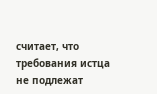считает, что требования истца не подлежат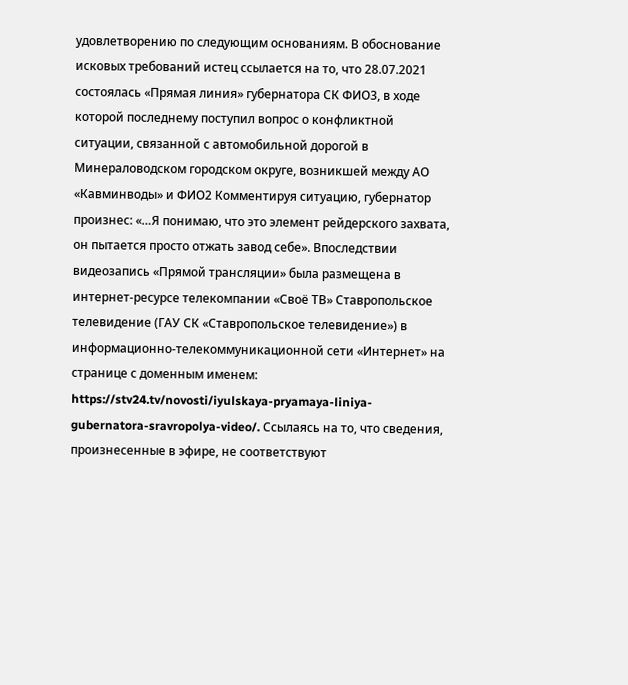удовлетворению по следующим основаниям. В обоснование исковых требований истец ссылается на то, что 28.07.2021 состоялась «Прямая линия» губернатора СК ФИО3, в ходе которой последнему поступил вопрос о конфликтной ситуации, связанной с автомобильной дорогой в Минераловодском городском округе, возникшей между АО «Кавминводы» и ФИО2 Комментируя ситуацию, губернатор произнес: «…Я понимаю, что это элемент рейдерского захвата, он пытается просто отжать завод себе». Впоследствии видеозапись «Прямой трансляции» была размещена в интернет-ресурсе телекомпании «Своё ТВ» Ставропольское телевидение (ГАУ СК «Ставропольское телевидение») в информационно-телекоммуникационной сети «Интернет» на странице с доменным именем: https://stv24.tv/novosti/iyulskaya-pryamaya-liniya-gubernatora-sravropolya-video/. Ссылаясь на то, что сведения, произнесенные в эфире, не соответствуют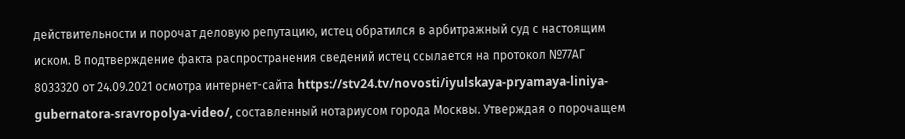действительности и порочат деловую репутацию, истец обратился в арбитражный суд с настоящим иском. В подтверждение факта распространения сведений истец ссылается на протокол №77АГ 8033320 от 24.09.2021 осмотра интернет-сайта https://stv24.tv/novosti/iyulskaya-pryamaya-liniya-gubernatora-sravropolya-video/, составленный нотариусом города Москвы. Утверждая о порочащем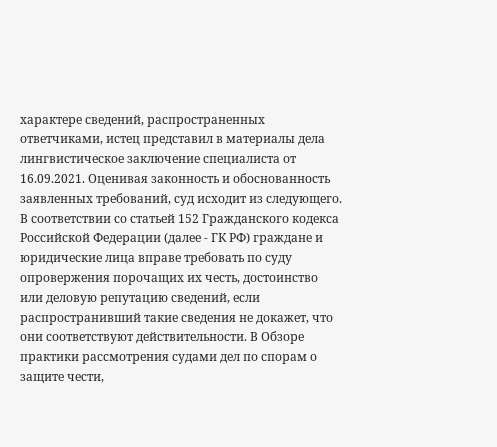характере сведений, распространенных ответчиками, истец представил в материалы дела лингвистическое заключение специалиста от 16.09.2021. Оценивая законность и обоснованность заявленных требований, суд исходит из следующего. В соответствии со статьей 152 Гражданского кодекса Российской Федерации (далее - ГК РФ) граждане и юридические лица вправе требовать по суду опровержения порочащих их честь, достоинство или деловую репутацию сведений, если распространивший такие сведения не докажет, что они соответствуют действительности. В Обзоре практики рассмотрения судами дел по спорам о защите чести,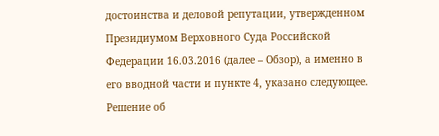достоинства и деловой репутации, утвержденном Президиумом Верховного Суда Российской Федерации 16.03.2016 (далее – Обзор), а именно в его вводной части и пункте 4, указано следующее. Решение об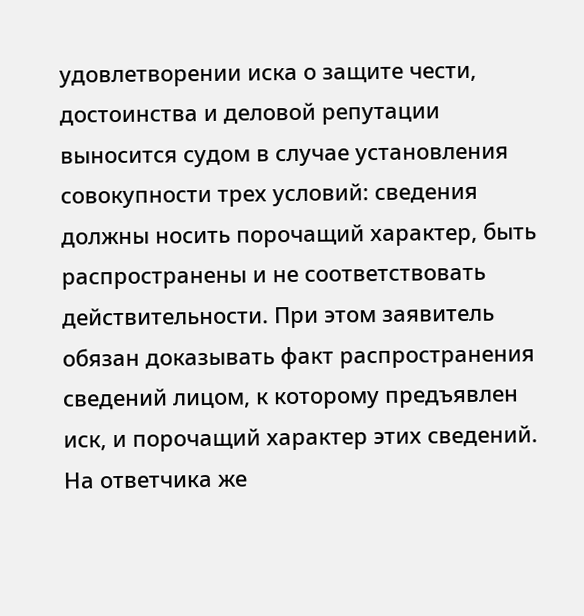удовлетворении иска о защите чести, достоинства и деловой репутации выносится судом в случае установления совокупности трех условий: сведения должны носить порочащий характер, быть распространены и не соответствовать действительности. При этом заявитель обязан доказывать факт распространения сведений лицом, к которому предъявлен иск, и порочащий характер этих сведений. На ответчика же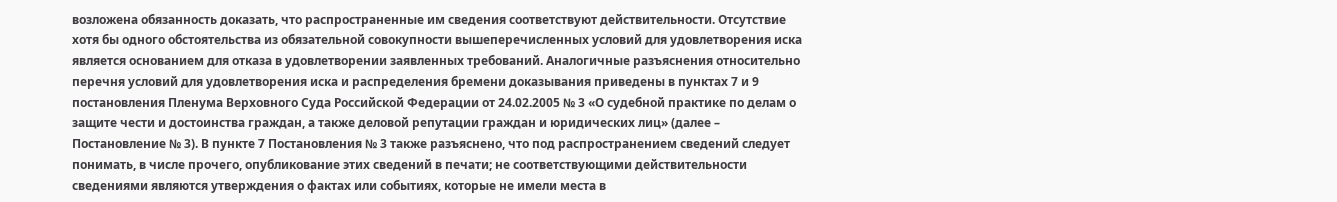возложена обязанность доказать, что распространенные им сведения соответствуют действительности. Отсутствие хотя бы одного обстоятельства из обязательной совокупности вышеперечисленных условий для удовлетворения иска является основанием для отказа в удовлетворении заявленных требований. Аналогичные разъяснения относительно перечня условий для удовлетворения иска и распределения бремени доказывания приведены в пунктах 7 и 9 постановления Пленума Верховного Суда Российской Федерации от 24.02.2005 № 3 «О судебной практике по делам о защите чести и достоинства граждан, а также деловой репутации граждан и юридических лиц» (далее – Постановление № 3). В пункте 7 Постановления № 3 также разъяснено, что под распространением сведений следует понимать, в числе прочего, опубликование этих сведений в печати; не соответствующими действительности сведениями являются утверждения о фактах или событиях, которые не имели места в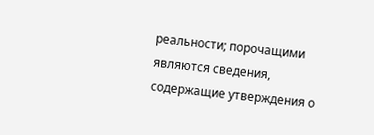реальности; порочащими являются сведения, содержащие утверждения о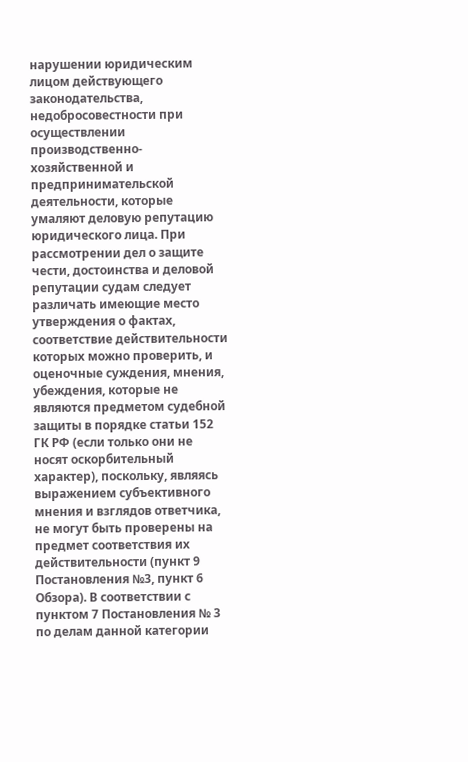нарушении юридическим лицом действующего законодательства, недобросовестности при осуществлении производственно-хозяйственной и предпринимательской деятельности, которые умаляют деловую репутацию юридического лица. При рассмотрении дел о защите чести, достоинства и деловой репутации судам следует различать имеющие место утверждения о фактах, соответствие действительности которых можно проверить, и оценочные суждения, мнения, убеждения, которые не являются предметом судебной защиты в порядке статьи 152 ГК РФ (если только они не носят оскорбительный характер), поскольку, являясь выражением субъективного мнения и взглядов ответчика, не могут быть проверены на предмет соответствия их действительности (пункт 9 Постановления №3, пункт 6 Обзора). В соответствии с пунктом 7 Постановления № 3 по делам данной категории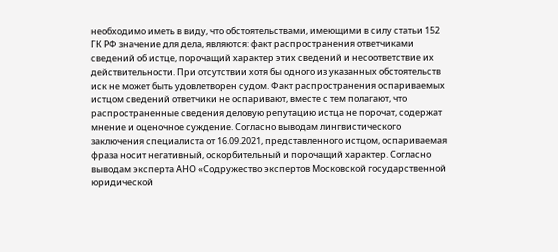необходимо иметь в виду, что обстоятельствами, имеющими в силу статьи 152 ГК РФ значение для дела, являются: факт распространения ответчиками сведений об истце, порочащий характер этих сведений и несоответствие их действительности. При отсутствии хотя бы одного из указанных обстоятельств иск не может быть удовлетворен судом. Факт распространения оспариваемых истцом сведений ответчики не оспаривают, вместе с тем полагают, что распространенные сведения деловую репутацию истца не порочат, содержат мнение и оценочное суждение. Согласно выводам лингвистического заключения специалиста от 16.09.2021, представленного истцом, оспариваемая фраза носит негативный, оскорбительный и порочащий характер. Согласно выводам эксперта АНО «Содружество экспертов Московской государственной юридической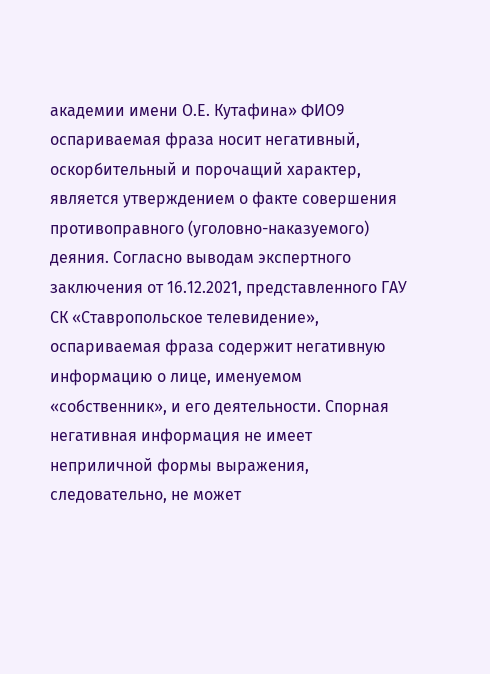академии имени О.Е. Кутафина» ФИО9 оспариваемая фраза носит негативный, оскорбительный и порочащий характер, является утверждением о факте совершения противоправного (уголовно-наказуемого) деяния. Согласно выводам экспертного заключения от 16.12.2021, представленного ГАУ СК «Ставропольское телевидение», оспариваемая фраза содержит негативную информацию о лице, именуемом «собственник», и его деятельности. Спорная негативная информация не имеет неприличной формы выражения, следовательно, не может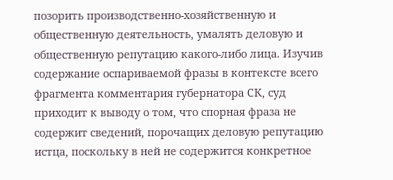позорить производственно-хозяйственную и общественную деятельность, умалять деловую и общественную репутацию какого-либо лица. Изучив содержание оспариваемой фразы в контексте всего фрагмента комментария губернатора СК, суд приходит к выводу о том, что спорная фраза не содержит сведений, порочащих деловую репутацию истца, поскольку в ней не содержится конкретное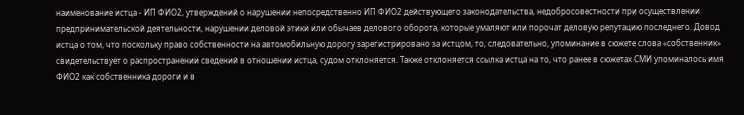наименование истца - ИП ФИО2, утверждений о нарушении непосредственно ИП ФИО2 действующего законодательства, недобросовестности при осуществлении предпринимательской деятельности, нарушении деловой этики или обычаев делового оборота, которые умаляют или порочат деловую репутацию последнего. Довод истца о том, что поскольку право собственности на автомобильную дорогу зарегистрировано за истцом, то, следовательно, упоминание в сюжете слова «собственник» свидетельствует о распространении сведений в отношении истца, судом отклоняется. Также отклоняется ссылка истца на то, что ранее в сюжетах СМИ упоминалось имя ФИО2 как собственника дороги и в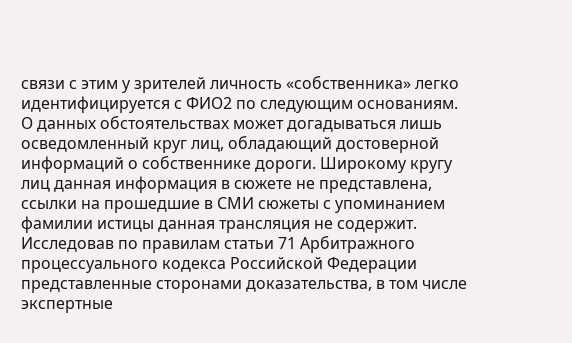связи с этим у зрителей личность «собственника» легко идентифицируется с ФИО2 по следующим основаниям. О данных обстоятельствах может догадываться лишь осведомленный круг лиц, обладающий достоверной информаций о собственнике дороги. Широкому кругу лиц данная информация в сюжете не представлена, ссылки на прошедшие в СМИ сюжеты с упоминанием фамилии истицы данная трансляция не содержит. Исследовав по правилам статьи 71 Арбитражного процессуального кодекса Российской Федерации представленные сторонами доказательства, в том числе экспертные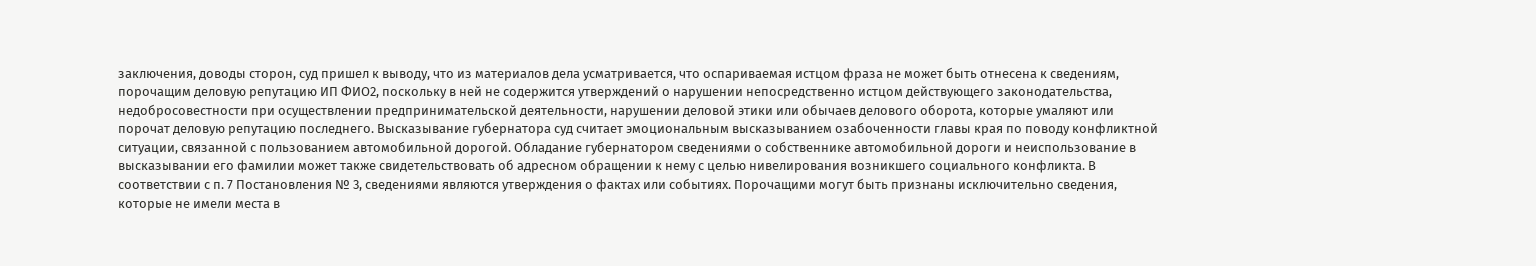заключения, доводы сторон, суд пришел к выводу, что из материалов дела усматривается, что оспариваемая истцом фраза не может быть отнесена к сведениям, порочащим деловую репутацию ИП ФИО2, поскольку в ней не содержится утверждений о нарушении непосредственно истцом действующего законодательства, недобросовестности при осуществлении предпринимательской деятельности, нарушении деловой этики или обычаев делового оборота, которые умаляют или порочат деловую репутацию последнего. Высказывание губернатора суд считает эмоциональным высказыванием озабоченности главы края по поводу конфликтной ситуации, связанной с пользованием автомобильной дорогой. Обладание губернатором сведениями о собственнике автомобильной дороги и неиспользование в высказывании его фамилии может также свидетельствовать об адресном обращении к нему с целью нивелирования возникшего социального конфликта. В соответствии с п. 7 Постановления № 3, сведениями являются утверждения о фактах или событиях. Порочащими могут быть признаны исключительно сведения, которые не имели места в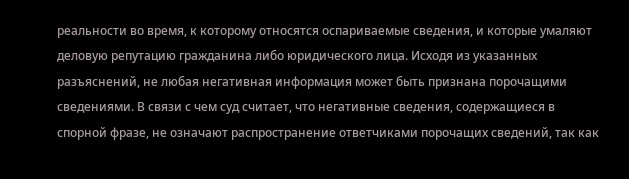реальности во время, к которому относятся оспариваемые сведения, и которые умаляют деловую репутацию гражданина либо юридического лица. Исходя из указанных разъяснений, не любая негативная информация может быть признана порочащими сведениями. В связи с чем суд считает, что негативные сведения, содержащиеся в спорной фразе, не означают распространение ответчиками порочащих сведений, так как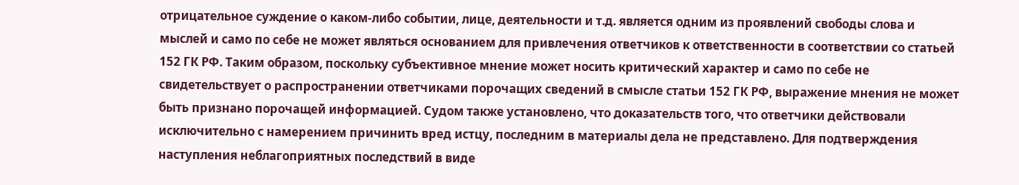отрицательное суждение о каком-либо событии, лице, деятельности и т.д. является одним из проявлений свободы слова и мыслей и само по себе не может являться основанием для привлечения ответчиков к ответственности в соответствии со статьей 152 ГК РФ. Таким образом, поскольку субъективное мнение может носить критический характер и само по себе не свидетельствует о распространении ответчиками порочащих сведений в смысле статьи 152 ГК РФ, выражение мнения не может быть признано порочащей информацией. Судом также установлено, что доказательств того, что ответчики действовали исключительно с намерением причинить вред истцу, последним в материалы дела не представлено. Для подтверждения наступления неблагоприятных последствий в виде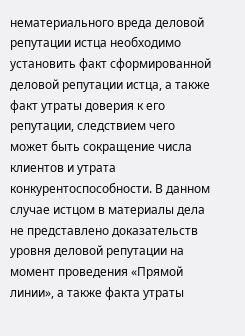нематериального вреда деловой репутации истца необходимо установить факт сформированной деловой репутации истца, а также факт утраты доверия к его репутации, следствием чего может быть сокращение числа клиентов и утрата конкурентоспособности. В данном случае истцом в материалы дела не представлено доказательств уровня деловой репутации на момент проведения «Прямой линии», а также факта утраты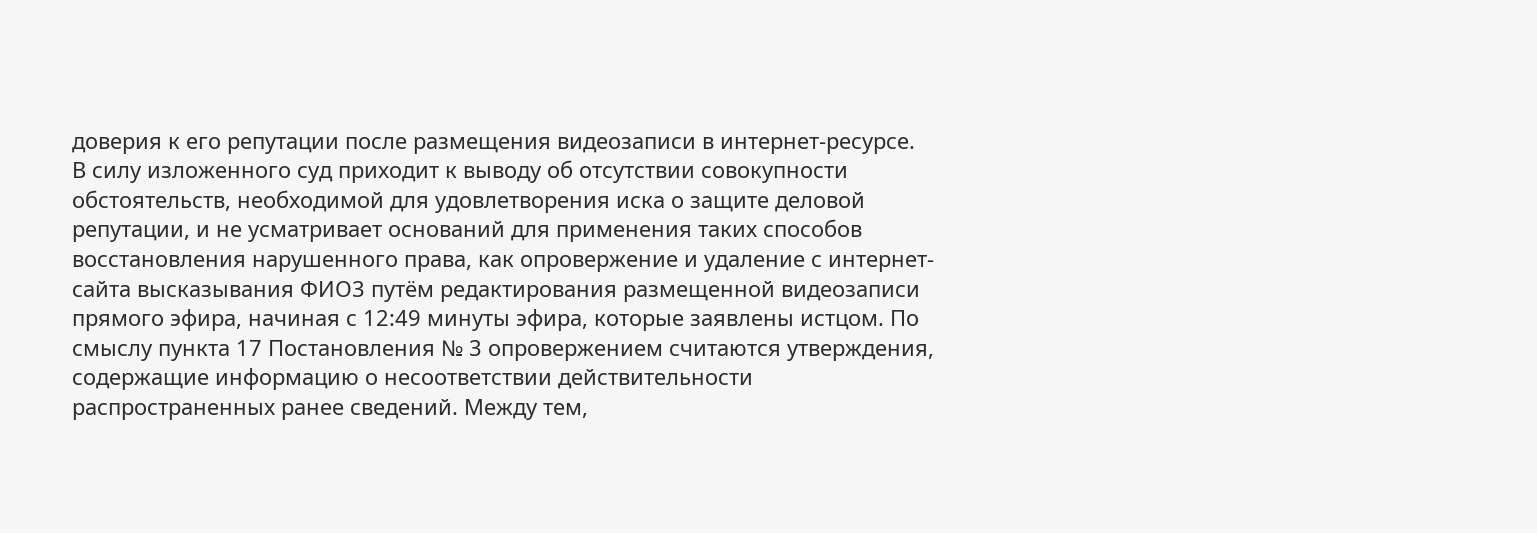доверия к его репутации после размещения видеозаписи в интернет-ресурсе. В силу изложенного суд приходит к выводу об отсутствии совокупности обстоятельств, необходимой для удовлетворения иска о защите деловой репутации, и не усматривает оснований для применения таких способов восстановления нарушенного права, как опровержение и удаление с интернет-сайта высказывания ФИО3 путём редактирования размещенной видеозаписи прямого эфира, начиная с 12:49 минуты эфира, которые заявлены истцом. По смыслу пункта 17 Постановления № 3 опровержением считаются утверждения, содержащие информацию о несоответствии действительности распространенных ранее сведений. Между тем,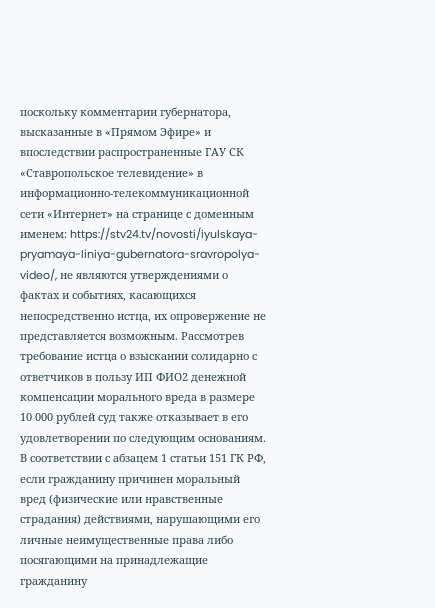поскольку комментарии губернатора, высказанные в «Прямом Эфире» и впоследствии распространенные ГАУ СК «Ставропольское телевидение» в информационно-телекоммуникационной сети «Интернет» на странице с доменным именем: https://stv24.tv/novosti/iyulskaya-pryamaya-liniya-gubernatora-sravropolya-video/, не являются утверждениями о фактах и событиях, касающихся непосредственно истца, их опровержение не представляется возможным. Рассмотрев требование истца о взыскании солидарно с ответчиков в пользу ИП ФИО2 денежной компенсации морального вреда в размере 10 000 рублей суд также отказывает в его удовлетворении по следующим основаниям. В соответствии с абзацем 1 статьи 151 ГК РФ, если гражданину причинен моральный вред (физические или нравственные страдания) действиями, нарушающими его личные неимущественные права либо посягающими на принадлежащие гражданину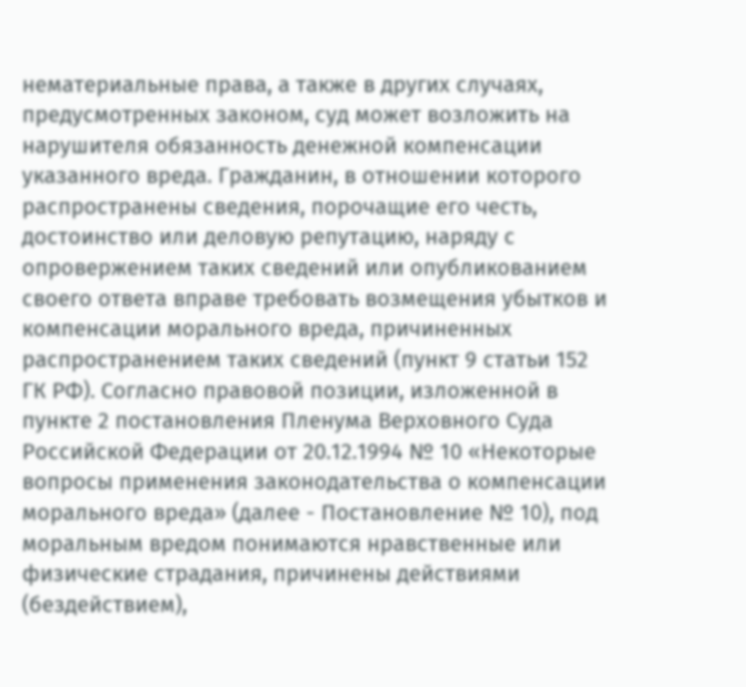нематериальные права, а также в других случаях, предусмотренных законом, суд может возложить на нарушителя обязанность денежной компенсации указанного вреда. Гражданин, в отношении которого распространены сведения, порочащие его честь, достоинство или деловую репутацию, наряду с опровержением таких сведений или опубликованием своего ответа вправе требовать возмещения убытков и компенсации морального вреда, причиненных распространением таких сведений (пункт 9 статьи 152 ГК РФ). Согласно правовой позиции, изложенной в пункте 2 постановления Пленума Верховного Суда Российской Федерации от 20.12.1994 № 10 «Некоторые вопросы применения законодательства о компенсации морального вреда» (далее - Постановление № 10), под моральным вредом понимаются нравственные или физические страдания, причинены действиями (бездействием),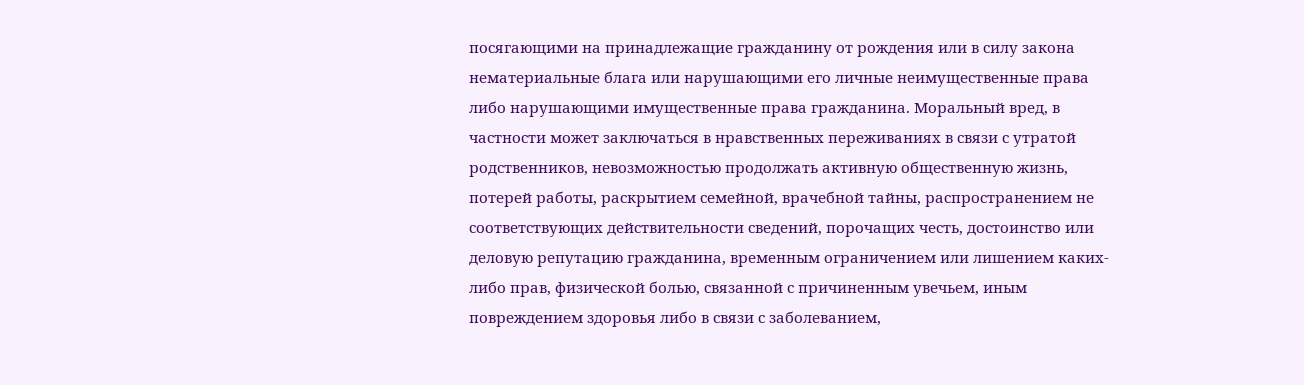посягающими на принадлежащие гражданину от рождения или в силу закона нематериальные блага или нарушающими его личные неимущественные права либо нарушающими имущественные права гражданина. Моральный вред, в частности может заключаться в нравственных переживаниях в связи с утратой родственников, невозможностью продолжать активную общественную жизнь, потерей работы, раскрытием семейной, врачебной тайны, распространением не соответствующих действительности сведений, порочащих честь, достоинство или деловую репутацию гражданина, временным ограничением или лишением каких-либо прав, физической болью, связанной с причиненным увечьем, иным повреждением здоровья либо в связи с заболеванием,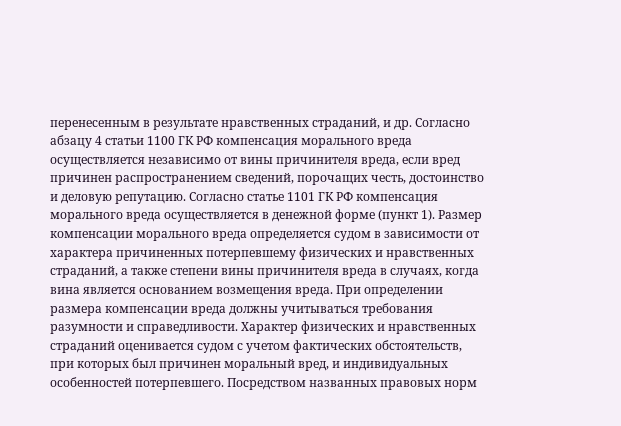перенесенным в результате нравственных страданий, и др. Согласно абзацу 4 статьи 1100 ГК РФ компенсация морального вреда осуществляется независимо от вины причинителя вреда, если вред причинен распространением сведений, порочащих честь, достоинство и деловую репутацию. Согласно статье 1101 ГК РФ компенсация морального вреда осуществляется в денежной форме (пункт 1). Размер компенсации морального вреда определяется судом в зависимости от характера причиненных потерпевшему физических и нравственных страданий, а также степени вины причинителя вреда в случаях, когда вина является основанием возмещения вреда. При определении размера компенсации вреда должны учитываться требования разумности и справедливости. Характер физических и нравственных страданий оценивается судом с учетом фактических обстоятельств, при которых был причинен моральный вред, и индивидуальных особенностей потерпевшего. Посредством названных правовых норм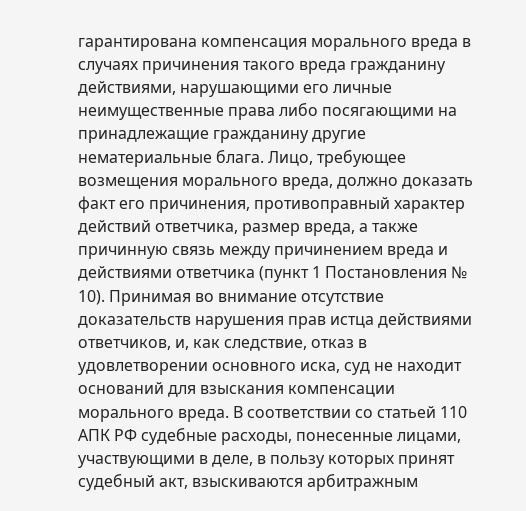гарантирована компенсация морального вреда в случаях причинения такого вреда гражданину действиями, нарушающими его личные неимущественные права либо посягающими на принадлежащие гражданину другие нематериальные блага. Лицо, требующее возмещения морального вреда, должно доказать факт его причинения, противоправный характер действий ответчика, размер вреда, а также причинную связь между причинением вреда и действиями ответчика (пункт 1 Постановления № 10). Принимая во внимание отсутствие доказательств нарушения прав истца действиями ответчиков, и, как следствие, отказ в удовлетворении основного иска, суд не находит оснований для взыскания компенсации морального вреда. В соответствии со статьей 110 АПК РФ судебные расходы, понесенные лицами, участвующими в деле, в пользу которых принят судебный акт, взыскиваются арбитражным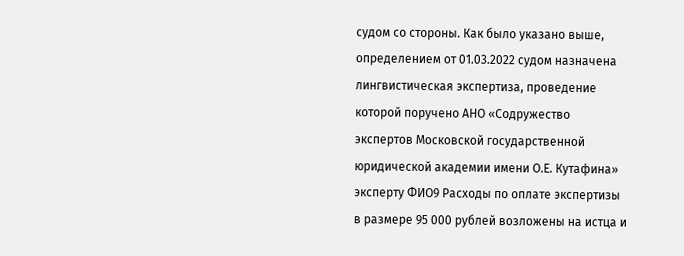судом со стороны. Как было указано выше, определением от 01.03.2022 судом назначена лингвистическая экспертиза, проведение которой поручено АНО «Содружество экспертов Московской государственной юридической академии имени О.Е. Кутафина» эксперту ФИО9 Расходы по оплате экспертизы в размере 95 000 рублей возложены на истца и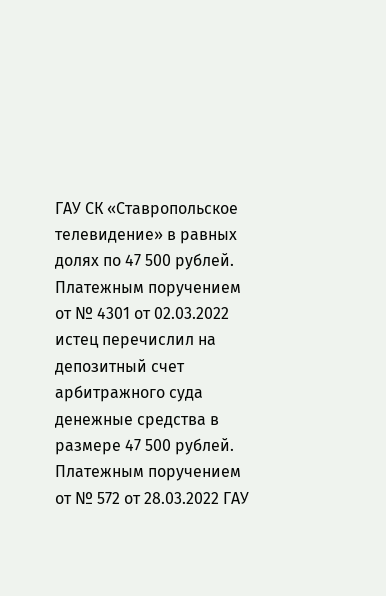ГАУ СК «Ставропольское телевидение» в равных долях по 47 500 рублей. Платежным поручением от № 4301 от 02.03.2022 истец перечислил на депозитный счет арбитражного суда денежные средства в размере 47 500 рублей. Платежным поручением от № 572 от 28.03.2022 ГАУ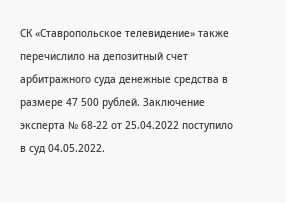СК «Ставропольское телевидение» также перечислило на депозитный счет арбитражного суда денежные средства в размере 47 500 рублей. Заключение эксперта № 68-22 от 25.04.2022 поступило в суд 04.05.2022.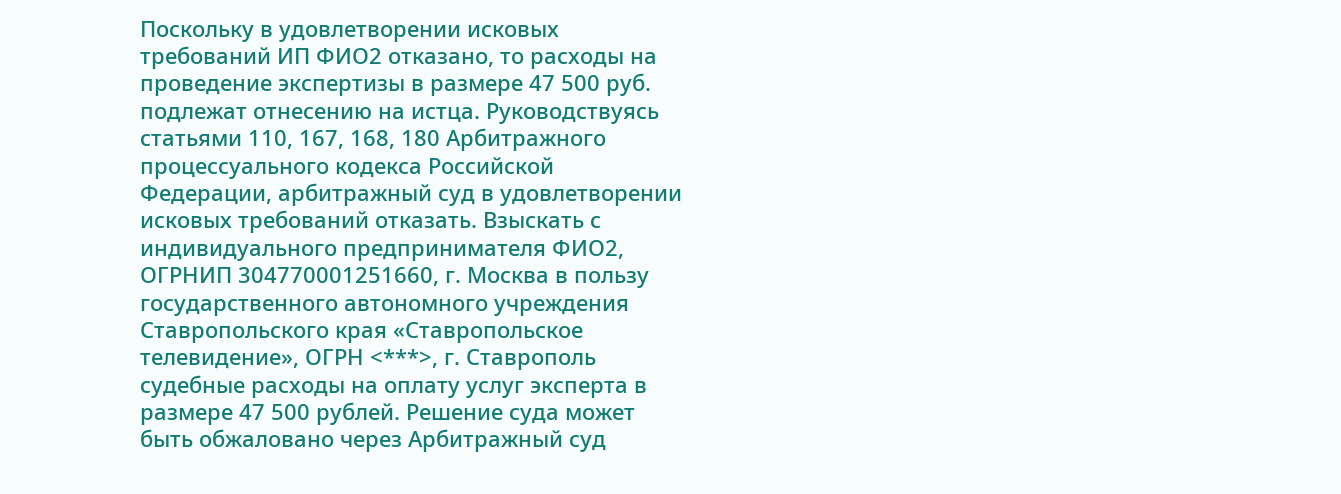Поскольку в удовлетворении исковых требований ИП ФИО2 отказано, то расходы на проведение экспертизы в размере 47 500 руб. подлежат отнесению на истца. Руководствуясь статьями 110, 167, 168, 180 Арбитражного процессуального кодекса Российской Федерации, арбитражный суд в удовлетворении исковых требований отказать. Взыскать с индивидуального предпринимателя ФИО2, ОГРНИП 304770001251660, г. Москва в пользу государственного автономного учреждения Ставропольского края «Ставропольское телевидение», ОГРН <***>, г. Ставрополь судебные расходы на оплату услуг эксперта в размере 47 500 рублей. Решение суда может быть обжаловано через Арбитражный суд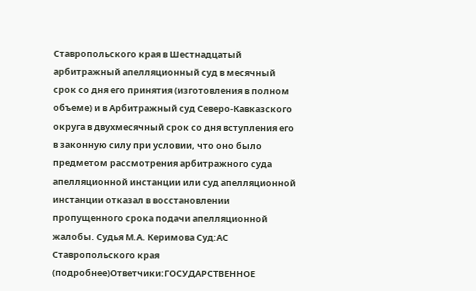Ставропольского края в Шестнадцатый арбитражный апелляционный суд в месячный срок со дня его принятия (изготовления в полном объеме) и в Арбитражный суд Северо-Кавказского округа в двухмесячный срок со дня вступления его в законную силу при условии, что оно было предметом рассмотрения арбитражного суда апелляционной инстанции или суд апелляционной инстанции отказал в восстановлении пропущенного срока подачи апелляционной жалобы. Судья М.А. Керимова Суд:АС Ставропольского края (подробнее)Ответчики:ГОСУДАРСТВЕННОЕ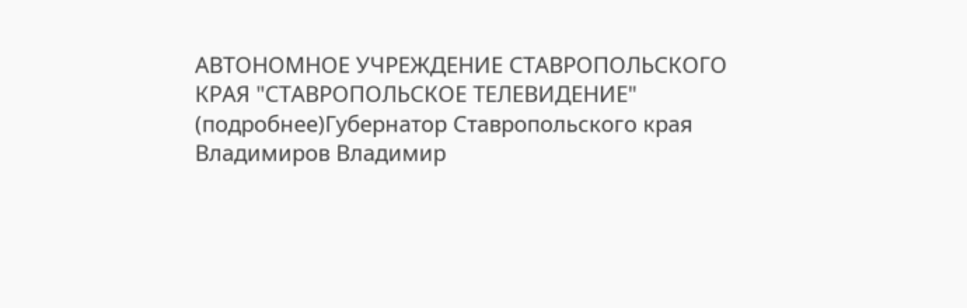АВТОНОМНОЕ УЧРЕЖДЕНИЕ СТАВРОПОЛЬСКОГО КРАЯ "СТАВРОПОЛЬСКОЕ ТЕЛЕВИДЕНИЕ" (подробнее)Губернатор Ставропольского края Владимиров Владимир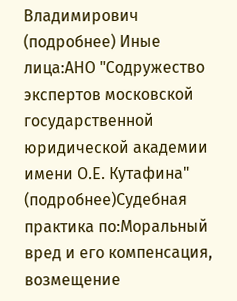Владимирович (подробнее) Иные лица:АНО "Содружество экспертов московской государственной юридической академии имени О.Е. Кутафина" (подробнее)Судебная практика по:Моральный вред и его компенсация, возмещение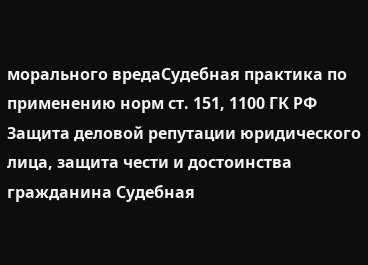морального вредаСудебная практика по применению норм ст. 151, 1100 ГК РФ Защита деловой репутации юридического лица, защита чести и достоинства гражданина Судебная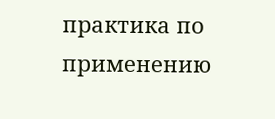практика по применению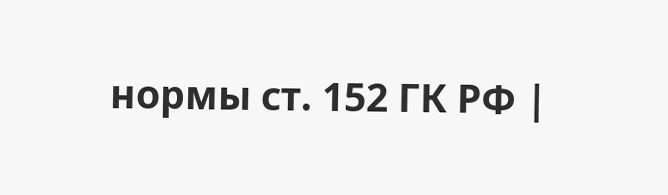нормы ст. 152 ГК РФ |